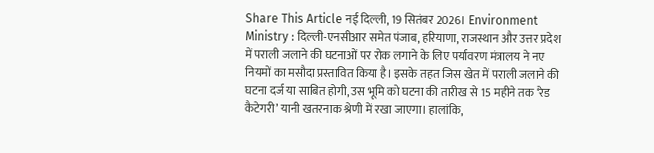Share This Article नई दिल्ली, 19 सितंबर 2026। Environment Ministry : दिल्ली-एनसीआर समेत पंजाब, हरियाणा, राजस्थान और उत्तर प्रदेश में पराली जलाने की घटनाओं पर रोक लगाने के लिए पर्यावरण मंत्रालय ने नए नियमों का मसौदा प्रस्तावित किया है। इसके तहत जिस खेत में पराली जलाने की घटना दर्ज या साबित होगी, उस भूमि को घटना की तारीख से 15 महीने तक ‘रेड कैटेगरी’ यानी खतरनाक श्रेणी में रखा जाएगा। हालांकि,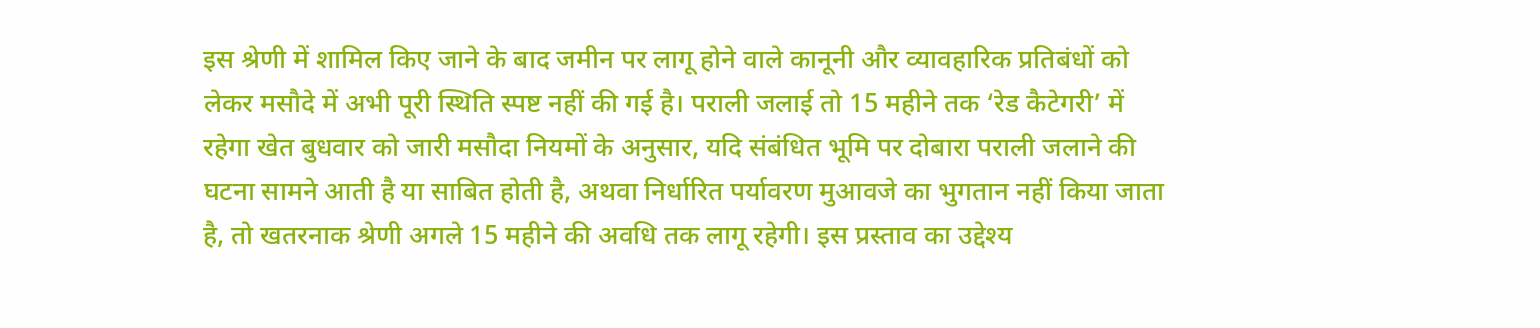इस श्रेणी में शामिल किए जाने के बाद जमीन पर लागू होने वाले कानूनी और व्यावहारिक प्रतिबंधों को लेकर मसौदे में अभी पूरी स्थिति स्पष्ट नहीं की गई है। पराली जलाई तो 15 महीने तक ‘रेड कैटेगरी’ में रहेगा खेत बुधवार को जारी मसौदा नियमों के अनुसार, यदि संबंधित भूमि पर दोबारा पराली जलाने की घटना सामने आती है या साबित होती है, अथवा निर्धारित पर्यावरण मुआवजे का भुगतान नहीं किया जाता है, तो खतरनाक श्रेणी अगले 15 महीने की अवधि तक लागू रहेगी। इस प्रस्ताव का उद्देश्य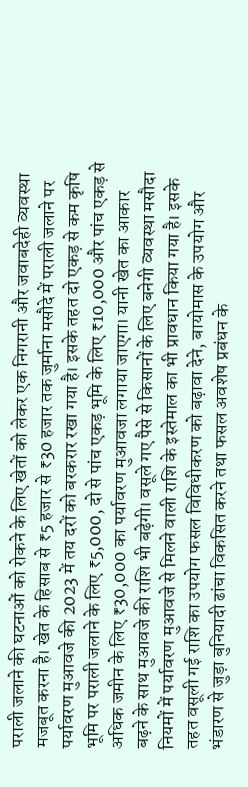पराली जलाने की घटनाओं को रोकने के लिए खेतों को लेकर एक निगरानी और जवाबदेही व्यवस्था मजबूत करना है। खेत के हिसाब से ₹5 हजार से ₹30 हजार तक जुर्माना मसौदे में पराली जलाने पर पर्यावरण मुआवजे की 2023 में तय दरों को बरकरार रखा गया है। इसके तहत दो एकड़ से कम कृषि भूमि पर पराली जलाने के लिए ₹5,000, दो से पांच एकड़ भूमि के लिए ₹10,000 और पांच एकड़ से अधिक जमीन के लिए ₹30,000 का पर्यावरण मुआवजा लगाया जाएगा। यानी खेत का आकार बढ़ने के साथ मुआवजे की राशि भी बढ़ेगी। वसूले गए पैसे से किसानों के लिए बनेगी व्यवस्था मसौदा नियमों में पर्यावरण मुआवजे से मिलने वाली राशि के इस्तेमाल का भी प्रावधान किया गया है। इसके तहत वसूली गई राशि का उपयोग फसल विविधीकरण को बढ़ावा देने, बायोमास के उपयोग और भंडारण से जुड़ा बुनियादी ढांचा विकसित करने तथा फसल अवशेष प्रबंधन के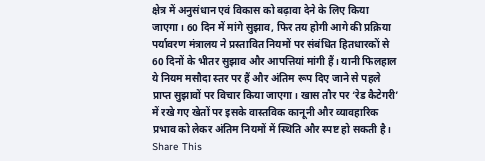क्षेत्र में अनुसंधान एवं विकास को बढ़ावा देने के लिए किया जाएगा। 60 दिन में मांगे सुझाव, फिर तय होगी आगे की प्रक्रिया पर्यावरण मंत्रालय ने प्रस्तावित नियमों पर संबंधित हितधारकों से 60 दिनों के भीतर सुझाव और आपत्तियां मांगी हैं। यानी फिलहाल ये नियम मसौदा स्तर पर हैं और अंतिम रूप दिए जाने से पहले प्राप्त सुझावों पर विचार किया जाएगा। खास तौर पर ‘रेड कैटेगरी’ में रखे गए खेतों पर इसके वास्तविक कानूनी और व्यावहारिक प्रभाव को लेकर अंतिम नियमों में स्थिति और स्पष्ट हो सकती है। Share This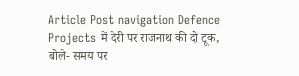Article Post navigation Defence Projects में देरी पर राजनाथ की दो टूक, बोले- समय पर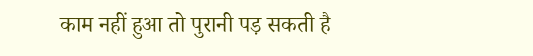काम नहीं हुआ तो पुरानी पड़ सकती है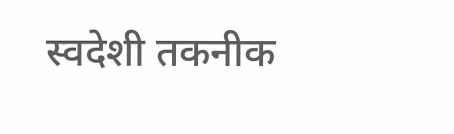स्वदेशी तकनीक